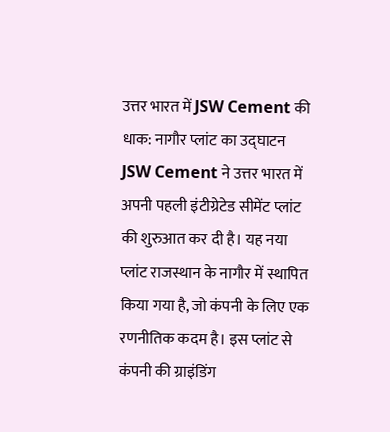उत्तर भारत में JSW Cement की धाक: नागौर प्लांट का उद्घाटन
JSW Cement ने उत्तर भारत में अपनी पहली इंटीग्रेटेड सीमेंट प्लांट की शुरुआत कर दी है। यह नया प्लांट राजस्थान के नागौर में स्थापित किया गया है, जो कंपनी के लिए एक रणनीतिक कदम है। इस प्लांट से कंपनी की ग्राइंडिंग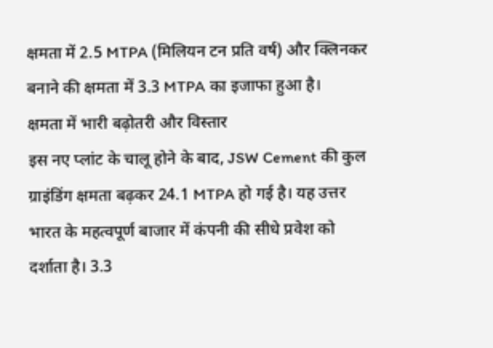क्षमता में 2.5 MTPA (मिलियन टन प्रति वर्ष) और क्लिनकर बनाने की क्षमता में 3.3 MTPA का इजाफा हुआ है।
क्षमता में भारी बढ़ोतरी और विस्तार
इस नए प्लांट के चालू होने के बाद, JSW Cement की कुल ग्राइंडिंग क्षमता बढ़कर 24.1 MTPA हो गई है। यह उत्तर भारत के महत्वपूर्ण बाजार में कंपनी की सीधे प्रवेश को दर्शाता है। 3.3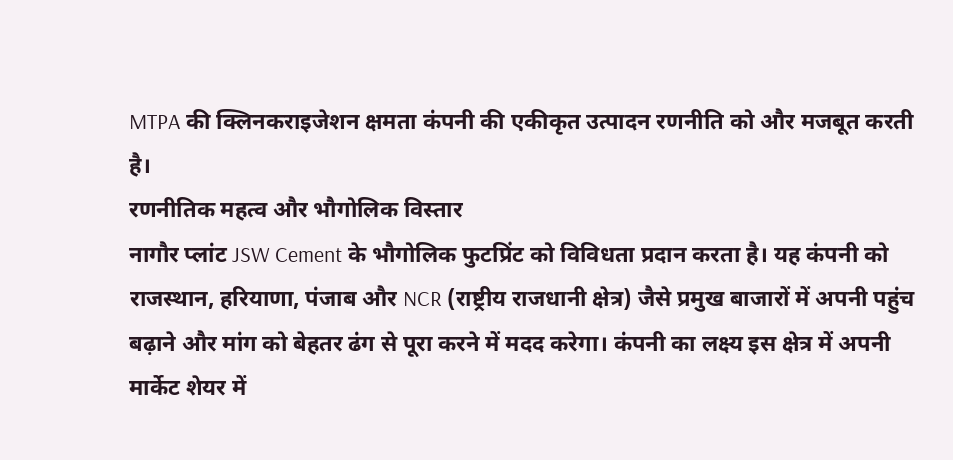MTPA की क्लिनकराइजेशन क्षमता कंपनी की एकीकृत उत्पादन रणनीति को और मजबूत करती है।
रणनीतिक महत्व और भौगोलिक विस्तार
नागौर प्लांट JSW Cement के भौगोलिक फुटप्रिंट को विविधता प्रदान करता है। यह कंपनी को राजस्थान, हरियाणा, पंजाब और NCR (राष्ट्रीय राजधानी क्षेत्र) जैसे प्रमुख बाजारों में अपनी पहुंच बढ़ाने और मांग को बेहतर ढंग से पूरा करने में मदद करेगा। कंपनी का लक्ष्य इस क्षेत्र में अपनी मार्केट शेयर में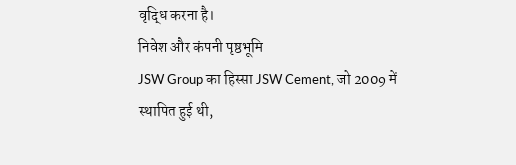वृद्धि करना है।
निवेश और कंपनी पृष्ठभूमि
JSW Group का हिस्सा JSW Cement, जो 2009 में स्थापित हुई थी,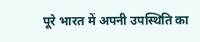पूरे भारत में अपनी उपस्थिति का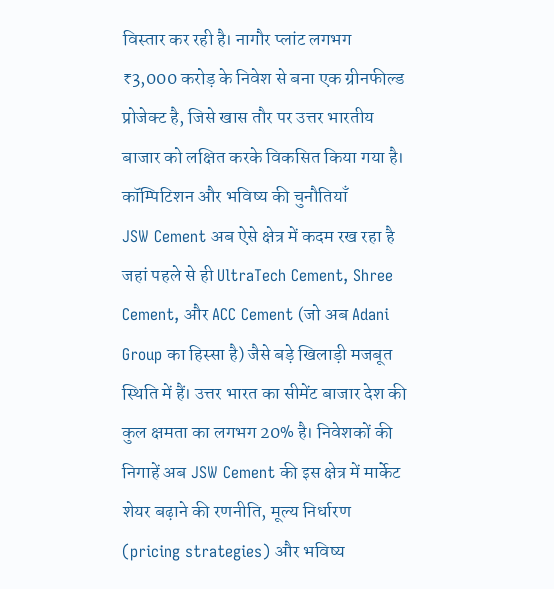विस्तार कर रही है। नागौर प्लांट लगभग ₹3,000 करोड़ के निवेश से बना एक ग्रीनफील्ड प्रोजेक्ट है, जिसे खास तौर पर उत्तर भारतीय बाजार को लक्षित करके विकसित किया गया है।
कॉम्पिटिशन और भविष्य की चुनौतियाँ
JSW Cement अब ऐसे क्षेत्र में कदम रख रहा है जहां पहले से ही UltraTech Cement, Shree Cement, और ACC Cement (जो अब Adani Group का हिस्सा है) जैसे बड़े खिलाड़ी मजबूत स्थिति में हैं। उत्तर भारत का सीमेंट बाजार देश की कुल क्षमता का लगभग 20% है। निवेशकों की निगाहें अब JSW Cement की इस क्षेत्र में मार्केट शेयर बढ़ाने की रणनीति, मूल्य निर्धारण (pricing strategies) और भविष्य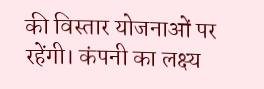की विस्तार योजनाओं पर रहेंगी। कंपनी का लक्ष्य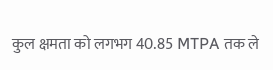कुल क्षमता को लगभग 40.85 MTPA तक ले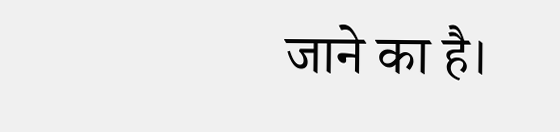जाने का है।